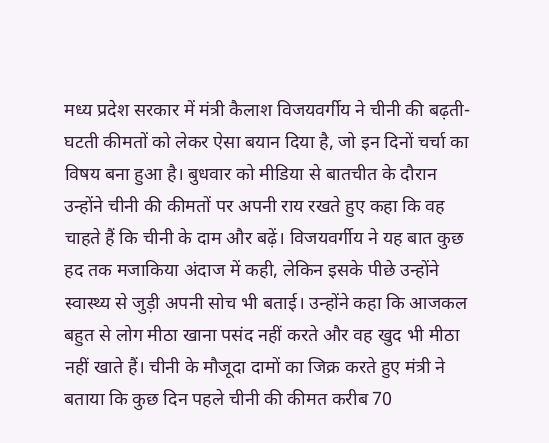मध्य प्रदेश सरकार में मंत्री कैलाश विजयवर्गीय ने चीनी की बढ़ती-घटती कीमतों को लेकर ऐसा बयान दिया है, जो इन दिनों चर्चा का विषय बना हुआ है। बुधवार को मीडिया से बातचीत के दौरान उन्होंने चीनी की कीमतों पर अपनी राय रखते हुए कहा कि वह चाहते हैं कि चीनी के दाम और बढ़ें। विजयवर्गीय ने यह बात कुछ हद तक मजाकिया अंदाज में कही, लेकिन इसके पीछे उन्होंने स्वास्थ्य से जुड़ी अपनी सोच भी बताई। उन्होंने कहा कि आजकल बहुत से लोग मीठा खाना पसंद नहीं करते और वह खुद भी मीठा नहीं खाते हैं। चीनी के मौजूदा दामों का जिक्र करते हुए मंत्री ने बताया कि कुछ दिन पहले चीनी की कीमत करीब 70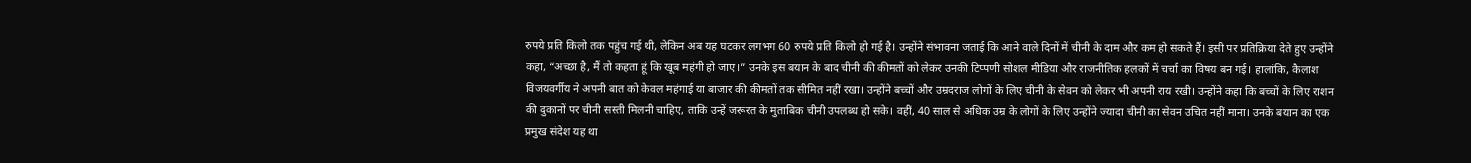रुपये प्रति किलो तक पहुंच गई थी, लेकिन अब यह घटकर लगभग 60 रुपये प्रति किलो हो गई है। उन्होंने संभावना जताई कि आने वाले दिनों में चीनी के दाम और कम हो सकते हैं। इसी पर प्रतिक्रिया देते हुए उन्होंने कहा, “अच्छा है, मैं तो कहता हूं कि खूब महंगी हो जाए।” उनके इस बयान के बाद चीनी की कीमतों को लेकर उनकी टिप्पणी सोशल मीडिया और राजनीतिक हलकों में चर्चा का विषय बन गई। हालांकि, कैलाश विजयवर्गीय ने अपनी बात को केवल महंगाई या बाजार की कीमतों तक सीमित नहीं रखा। उन्होंने बच्चों और उम्रदराज लोगों के लिए चीनी के सेवन को लेकर भी अपनी राय रखी। उन्होंने कहा कि बच्चों के लिए राशन की दुकानों पर चीनी सस्ती मिलनी चाहिए, ताकि उन्हें जरूरत के मुताबिक चीनी उपलब्ध हो सके। वहीं, 40 साल से अधिक उम्र के लोगों के लिए उन्होंने ज्यादा चीनी का सेवन उचित नहीं माना। उनके बयान का एक प्रमुख संदेश यह था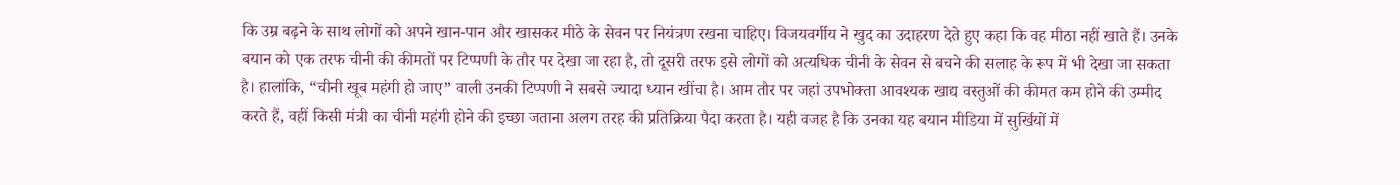कि उम्र बढ़ने के साथ लोगों को अपने खान-पान और खासकर मीठे के सेवन पर नियंत्रण रखना चाहिए। विजयवर्गीय ने खुद का उदाहरण देते हुए कहा कि वह मीठा नहीं खाते हैं। उनके बयान को एक तरफ चीनी की कीमतों पर टिप्पणी के तौर पर देखा जा रहा है, तो दूसरी तरफ इसे लोगों को अत्यधिक चीनी के सेवन से बचने की सलाह के रूप में भी देखा जा सकता है। हालांकि, “चीनी खूब महंगी हो जाए” वाली उनकी टिप्पणी ने सबसे ज्यादा ध्यान खींचा है। आम तौर पर जहां उपभोक्ता आवश्यक खाद्य वस्तुओं की कीमत कम होने की उम्मीद करते हैं, वहीं किसी मंत्री का चीनी महंगी होने की इच्छा जताना अलग तरह की प्रतिक्रिया पैदा करता है। यही वजह है कि उनका यह बयान मीडिया में सुर्खियों में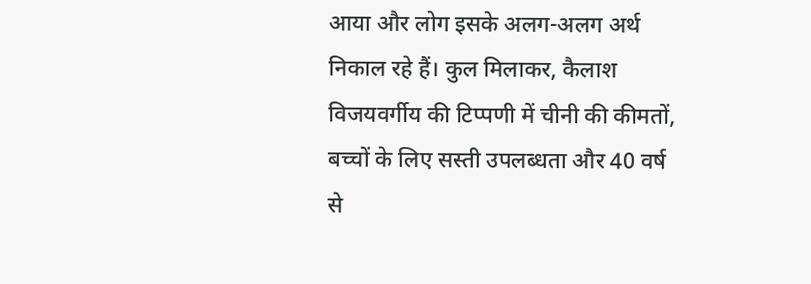आया और लोग इसके अलग-अलग अर्थ निकाल रहे हैं। कुल मिलाकर, कैलाश विजयवर्गीय की टिप्पणी में चीनी की कीमतों, बच्चों के लिए सस्ती उपलब्धता और 40 वर्ष से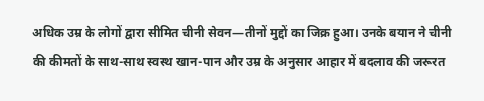अधिक उम्र के लोगों द्वारा सीमित चीनी सेवन—तीनों मुद्दों का जिक्र हुआ। उनके बयान ने चीनी की कीमतों के साथ-साथ स्वस्थ खान-पान और उम्र के अनुसार आहार में बदलाव की जरूरत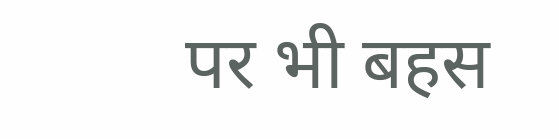पर भी बहस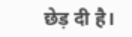छेड़ दी है।